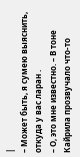|
– Может быть, я сумею выяснить, откуда у вас ларан .
– О, это мне известно. – В тоне Кайрила прозвучало что‑то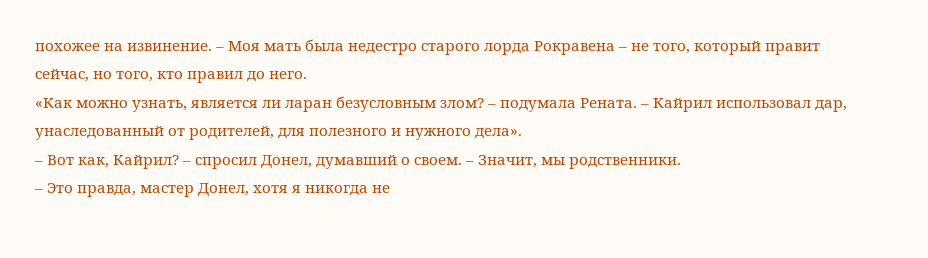похожее на извинение. – Моя мать была недестро старого лорда Рокравена – не того, который правит сейчас, но того, кто правил до него.
«Как можно узнать, является ли ларан безусловным злом? – подумала Рената. – Кайрил использовал дар, унаследованный от родителей, для полезного и нужного дела».
– Вот как, Кайрил? – спросил Донел, думавший о своем. – Значит, мы родственники.
– Это правда, мастер Донел, хотя я никогда не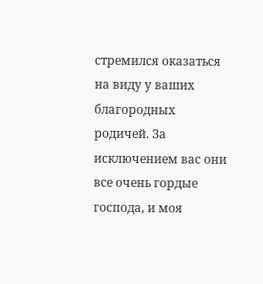стремился оказаться на виду у ваших благородных родичей. За исключением вас они все очень гордые господа, и моя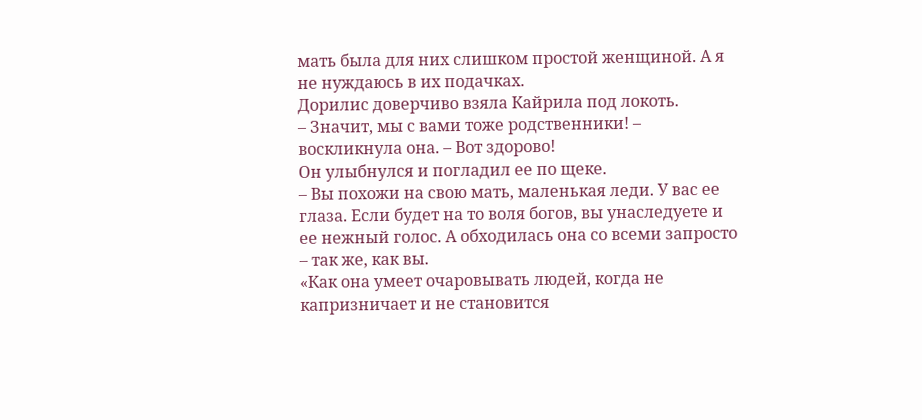мать была для них слишком простой женщиной. А я не нуждаюсь в их подачках.
Дорилис доверчиво взяла Кайрила под локоть.
– Значит, мы с вами тоже родственники! – воскликнула она. – Вот здорово!
Он улыбнулся и погладил ее по щеке.
– Вы похожи на свою мать, маленькая леди. У вас ее глаза. Если будет на то воля богов, вы унаследуете и ее нежный голос. А обходилась она со всеми запросто – так же, как вы.
«Как она умеет очаровывать людей, когда не капризничает и не становится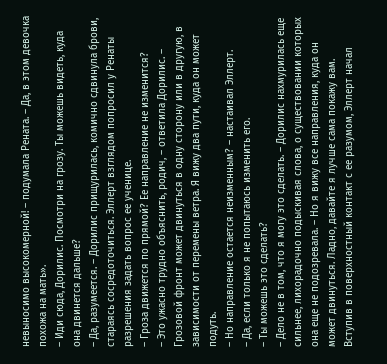невыносимо высокомерной! – подумала Рената. – Да, в этом девочка похожа на мать».
– Иди сюда, Дорилис. Посмотри на грозу. Ты можешь видеть, куда она двинется дальше?
– Да, разумеется. – Дорилис прищурилась, комично сдвинула брови, стараясь сосредоточиться. Эллерт взглядом попросил у Ренаты разрешения задать вопрос ее ученице.
– Гроза движется по прямой? Ее направление не изменится?
– Это ужасно трудно объяснить, родич, – ответила Дорилис. – Грозовой фронт может двинуться в одну сторону или в другую, в зависимости от перемены ветра. Я вижу два пути, куда он может подуть.
– Но направление остается неизменным? – настаивал Эллерт.
– Да, если только я не попытаюсь изменить его.
– Ты можешь это сделать?
– Дело не в том, что я могу это сделать. – Дорилис нахмурилась еще сильнее, лихорадочно подыскивая слова, о существовании которых она еще не подозревала. – Но я вижу все направления, куда он может двинуться. Ладно, давайте я лучше сама покажу вам.
Вступив в поверхностный контакт с ее разумом, Эллерт начал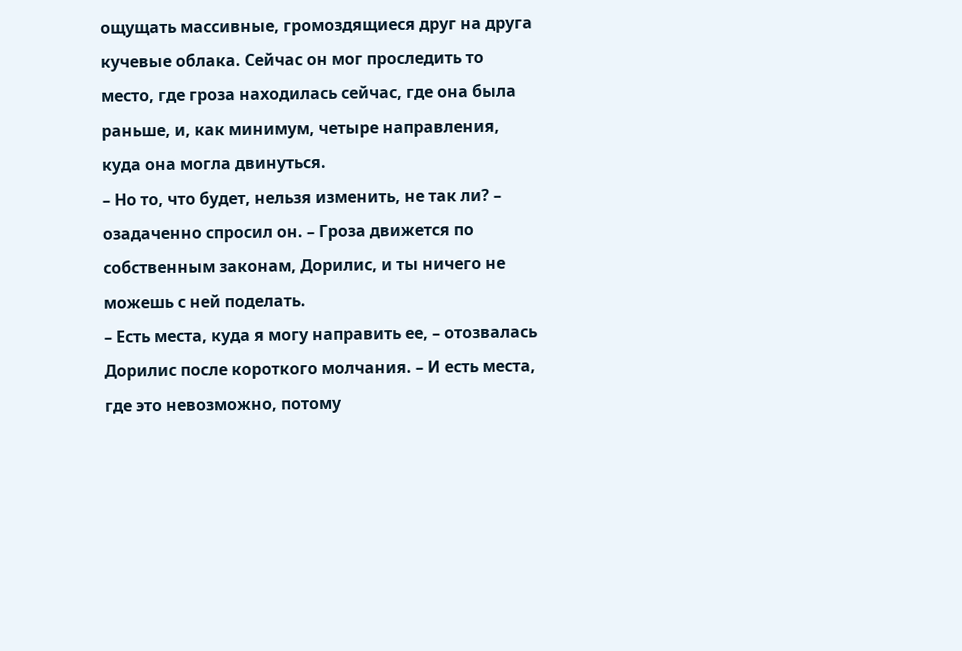ощущать массивные, громоздящиеся друг на друга кучевые облака. Сейчас он мог проследить то место, где гроза находилась сейчас, где она была раньше, и, как минимум, четыре направления, куда она могла двинуться.
– Но то, что будет, нельзя изменить, не так ли? – озадаченно спросил он. – Гроза движется по собственным законам, Дорилис, и ты ничего не можешь с ней поделать.
– Есть места, куда я могу направить ее, – отозвалась Дорилис после короткого молчания. – И есть места, где это невозможно, потому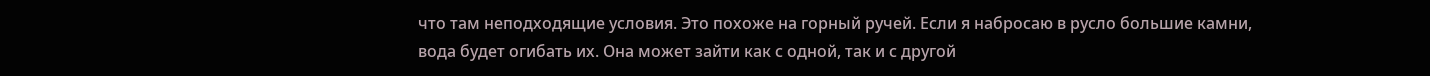что там неподходящие условия. Это похоже на горный ручей. Если я набросаю в русло большие камни, вода будет огибать их. Она может зайти как с одной, так и с другой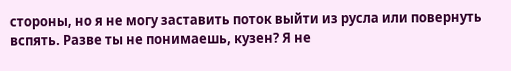стороны, но я не могу заставить поток выйти из русла или повернуть вспять. Разве ты не понимаешь, кузен? Я не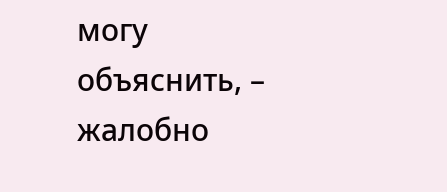могу объяснить, – жалобно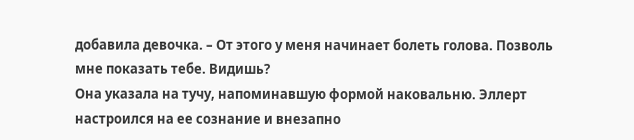добавила девочка. – От этого у меня начинает болеть голова. Позволь мне показать тебе. Видишь?
Она указала на тучу, напоминавшую формой наковальню. Эллерт настроился на ее сознание и внезапно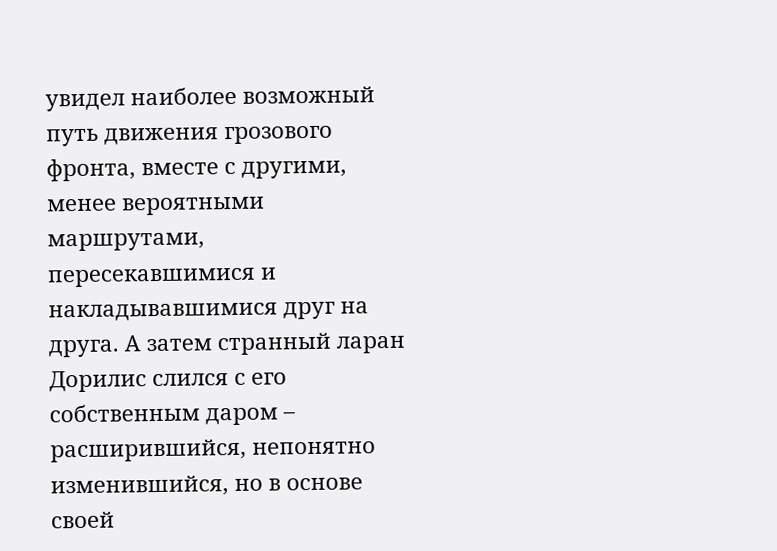увидел наиболее возможный путь движения грозового фронта, вместе с другими, менее вероятными маршрутами, пересекавшимися и накладывавшимися друг на друга. А затем странный ларан Дорилис слился с его собственным даром – расширившийся, непонятно изменившийся, но в основе своей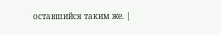оставшийся таким же. |